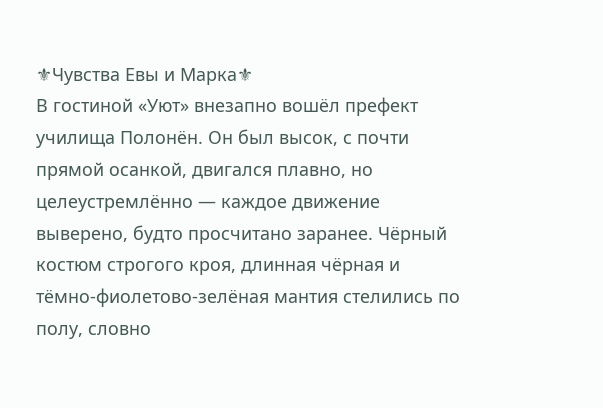⚜Чувства Евы и Марка⚜
В гостиной «Уют» внезапно вошёл префект училища Полонён. Он был высок, с почти прямой осанкой, двигался плавно, но целеустремлённо — каждое движение выверено, будто просчитано заранее. Чёрный костюм строгого кроя, длинная чёрная и тёмно-фиолетово-зелёная мантия стелились по полу, словно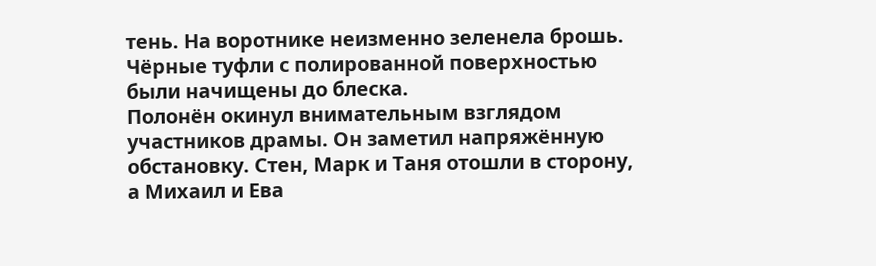тень. На воротнике неизменно зеленела брошь. Чёрные туфли с полированной поверхностью были начищены до блеска.
Полонён окинул внимательным взглядом участников драмы. Он заметил напряжённую обстановку. Стен, Марк и Таня отошли в сторону, а Михаил и Ева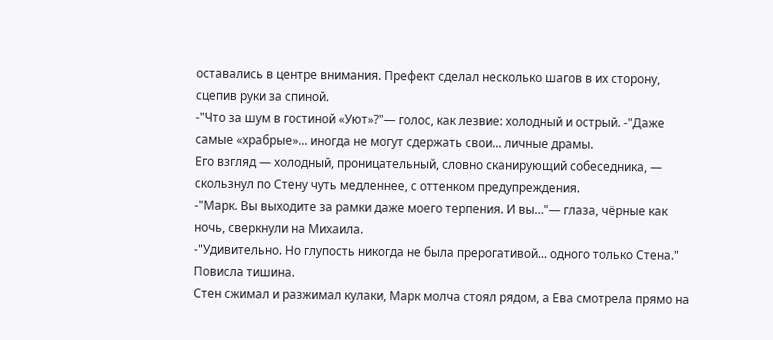оставались в центре внимания. Префект сделал несколько шагов в их сторону, сцепив руки за спиной.
-"Что за шум в гостиной «Уют»?"— голос, как лезвие: холодный и острый. -"Даже самые «храбрые»... иногда не могут сдержать свои... личные драмы.
Его взгляд — холодный, проницательный, словно сканирующий собеседника, — скользнул по Стену чуть медленнее, с оттенком предупреждения.
-"Марк. Вы выходите за рамки даже моего терпения. И вы…"— глаза, чёрные как ночь, сверкнули на Михаила.
-"Удивительно. Но глупость никогда не была прерогативой... одного только Стена."
Повисла тишина.
Стен сжимал и разжимал кулаки, Марк молча стоял рядом, а Ева смотрела прямо на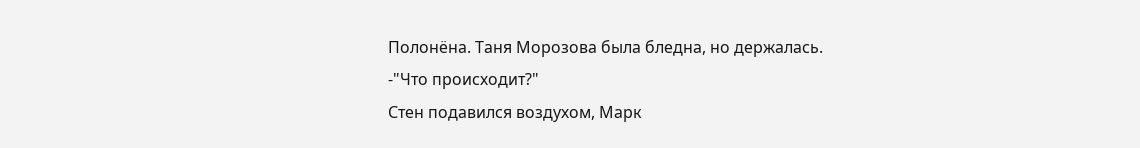Полонёна. Таня Морозова была бледна, но держалась.
-"Что происходит?"
Стен подавился воздухом, Марк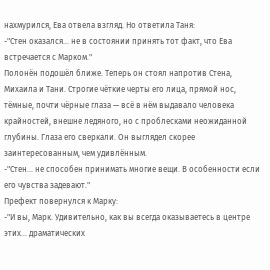нахмурился, Ева отвела взгляд. Но ответила Таня:
-"Стен оказался... не в состоянии принять тот факт, что Ева встречается с Марком."
Полонён подошёл ближе. Теперь он стоял напротив Стена, Михаила и Тани. Строгие чёткие черты его лица, прямой нос, тёмные, почти чёрные глаза — всё в нём выдавало человека крайностей, внешне ледяного, но с проблесками неожиданной глубины. Глаза его сверкали. Он выглядел скорее заинтересованным, чем удивлённым.
-"Стен... не способен принимать многие вещи. В особенности если его чувства задевают."
Префект повернулся к Марку:
-"И вы, Марк. Удивительно, как вы всегда оказываетесь в центре этих... драматических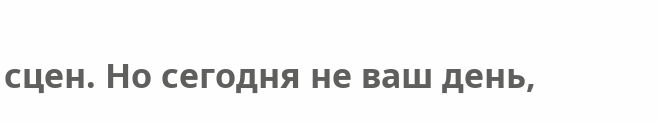сцен. Но сегодня не ваш день,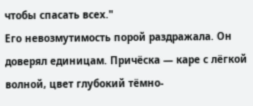чтобы спасать всех."
Его невозмутимость порой раздражала. Он доверял единицам. Причёска — каре с лёгкой волной, цвет глубокий тёмно-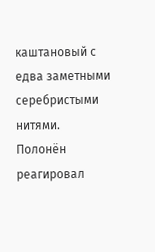каштановый с едва заметными серебристыми нитями. Полонён реагировал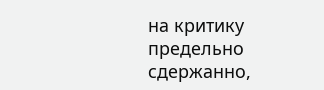на критику предельно сдержанно,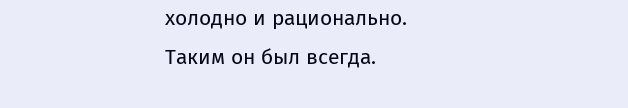холодно и рационально. Таким он был всегда.